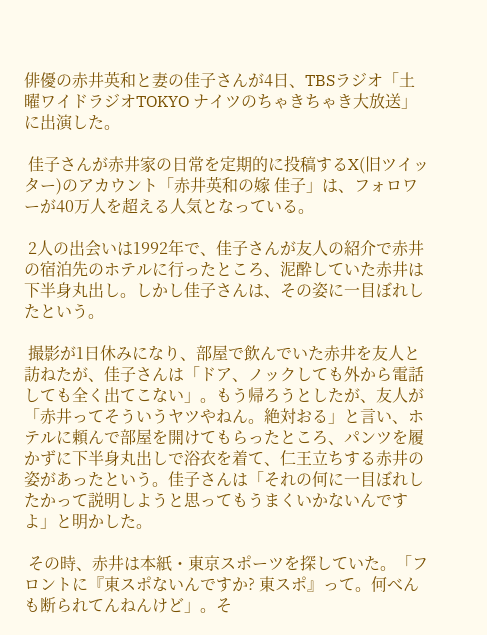俳優の赤井英和と妻の佳子さんが4日、TBSラジオ「土曜ワイドラジオTOKYO ナイツのちゃきちゃき大放送」に出演した。

 佳子さんが赤井家の日常を定期的に投稿するX(旧ツイッター)のアカウント「赤井英和の嫁 佳子」は、フォロワーが40万人を超える人気となっている。

 2人の出会いは1992年で、佳子さんが友人の紹介で赤井の宿泊先のホテルに行ったところ、泥酔していた赤井は下半身丸出し。しかし佳子さんは、その姿に一目ぼれしたという。

 撮影が1日休みになり、部屋で飲んでいた赤井を友人と訪ねたが、佳子さんは「ドア、ノックしても外から電話しても全く出てこない」。もう帰ろうとしたが、友人が「赤井ってそういうヤツやねん。絶対おる」と言い、ホテルに頼んで部屋を開けてもらったところ、パンツを履かずに下半身丸出しで浴衣を着て、仁王立ちする赤井の姿があったという。佳子さんは「それの何に一目ぼれしたかって説明しようと思ってもうまくいかないんですよ」と明かした。

 その時、赤井は本紙・東京スポーツを探していた。「フロントに『東スポないんですか? 東スポ』って。何べんも断られてんねんけど」。そ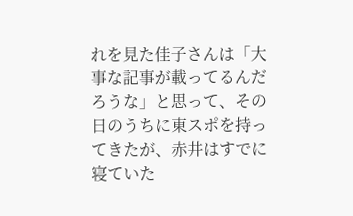れを見た佳子さんは「大事な記事が載ってるんだろうな」と思って、その日のうちに東スポを持ってきたが、赤井はすでに寝ていた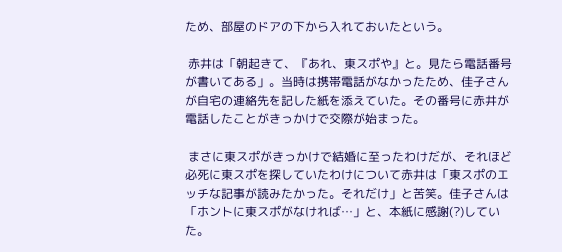ため、部屋のドアの下から入れておいたという。

 赤井は「朝起きて、『あれ、東スポや』と。見たら電話番号が書いてある」。当時は携帯電話がなかったため、佳子さんが自宅の連絡先を記した紙を添えていた。その番号に赤井が電話したことがきっかけで交際が始まった。

 まさに東スポがきっかけで結婚に至ったわけだが、それほど必死に東スポを探していたわけについて赤井は「東スポのエッチな記事が読みたかった。それだけ」と苦笑。佳子さんは「ホントに東スポがなければ…」と、本紙に感謝(?)していた。